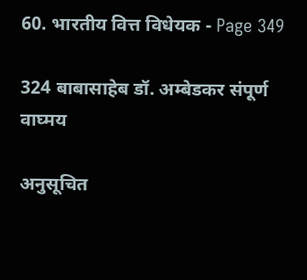60. भारतीय वित्त विधेयक - Page 349

324 बाबासाहेब डॉ. अम्बेडकर संपूर्ण वाघ्मय

अनुसूचित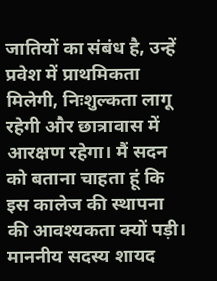जातियों का संबंध है, उन्हें प्रवेश में प्राथमिकता मिलेगी, निःशुल्कता लागू रहेगी और छात्रावास में आरक्षण रहेगा। मैं सदन को बताना चाहता हूं कि इस कालेज की स्थापना की आवश्यकता क्यों पड़ी। माननीय सदस्य शायद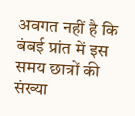अवगत नहीं है कि बंबई प्रांत में इस समय छात्रों की संख्या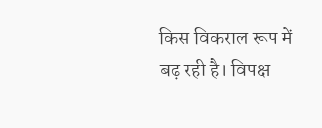किस विकराल रूप में बढ़ रही है। विपक्ष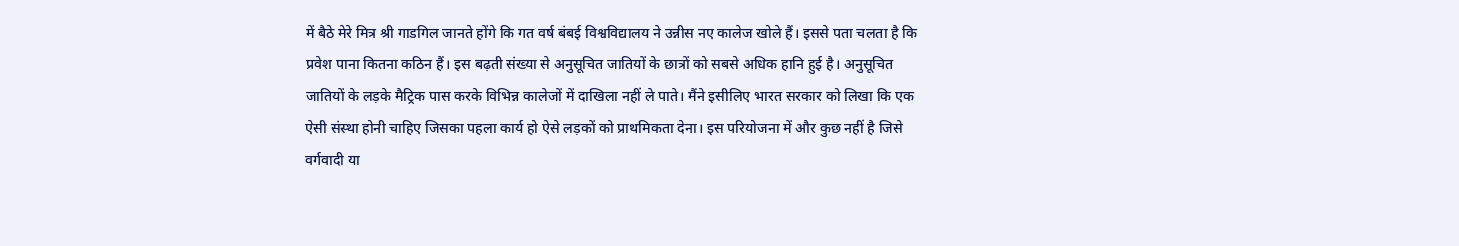में बैठे मेरे मित्र श्री गाडगिल जानते होंगे कि गत वर्ष बंबई विश्वविद्यालय ने उन्नीस नए कालेज खोले हैं। इससे पता चलता है कि प्रवेश पाना कितना कठिन हैं। इस बढ़ती संख्या से अनुसूचित जातियों के छात्रों को सबसे अधिक हानि हुई है। अनुसूचित जातियों के लड़के मैट्रिक पास करके विभिन्न कालेजों में दाखिला नहीं ले पाते। मैंने इसीलिए भारत सरकार को लिखा कि एक ऐसी संस्था होनी चाहिए जिसका पहला कार्य हो ऐसे लड़कों को प्राथमिकता देना। इस परियोजना में और कुछ नहीं है जिसे वर्गवादी या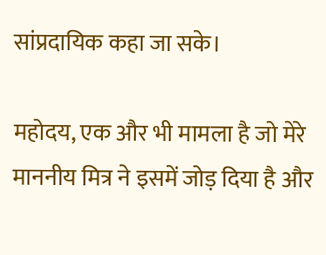सांप्रदायिक कहा जा सके।

महोदय, एक और भी मामला है जो मेरे माननीय मित्र ने इसमें जोड़ दिया है और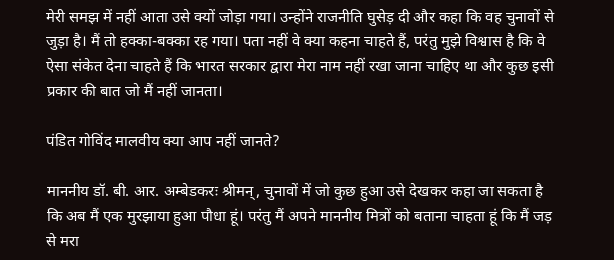मेरी समझ में नहीं आता उसे क्यों जोड़ा गया। उन्होंने राजनीति घुसेड़ दी और कहा कि वह चुनावों से जुड़ा है। मैं तो हक्का-बक्का रह गया। पता नहीं वे क्या कहना चाहते हैं, परंतु मुझे विश्वास है कि वे ऐसा संकेत देना चाहते हैं कि भारत सरकार द्वारा मेरा नाम नहीं रखा जाना चाहिए था और कुछ इसी प्रकार की बात जो मैं नहीं जानता।

पंडित गोविंद मालवीय क्या आप नहीं जानते?

माननीय डॉ. बी. आर. अम्बेडकरः श्रीमन्, चुनावों में जो कुछ हुआ उसे देखकर कहा जा सकता है कि अब मैं एक मुरझाया हुआ पौधा हूं। परंतु मैं अपने माननीय मित्रों को बताना चाहता हूं कि मैं जड़ से मरा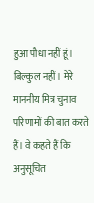हुआ पौधा नहीं हूं। बिल्कुल नहीं। मेरे माननीय मित्र चुनाव परिणामों की बात करते हैं। वे कहते हैं कि अनुसूचित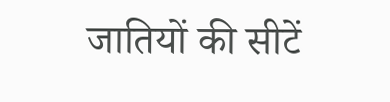जातियों की सीटें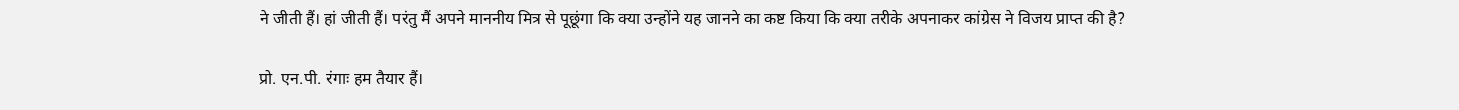ने जीती हैं। हां जीती हैं। परंतु मैं अपने माननीय मित्र से पूछूंगा कि क्या उन्होंने यह जानने का कष्ट किया कि क्या तरीके अपनाकर कांग्रेस ने विजय प्राप्त की है?

प्रो. एन.पी. रंगाः हम तैयार हैं।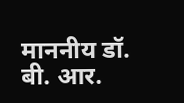माननीय डॉ. बी. आर.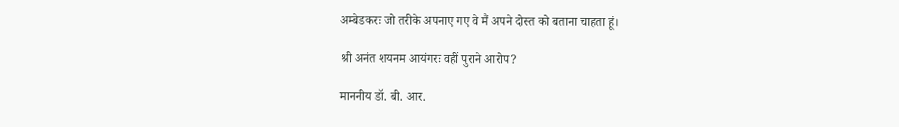अम्बेडकरः जो तरीके अपनाए गए वे मैं अपने दोस्त को बताना चाहता हूं।

श्री अनंत शयनम आयंगरः वहीं पुराने आरोप?

माननीय डॉ. बी. आर.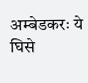अम्बेडकरः ये घिसे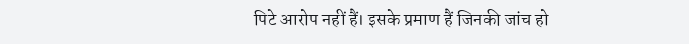पिटे आरोप नहीं हैं। इसके प्रमाण हैं जिनकी जांच हो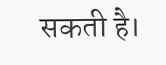सकती है।